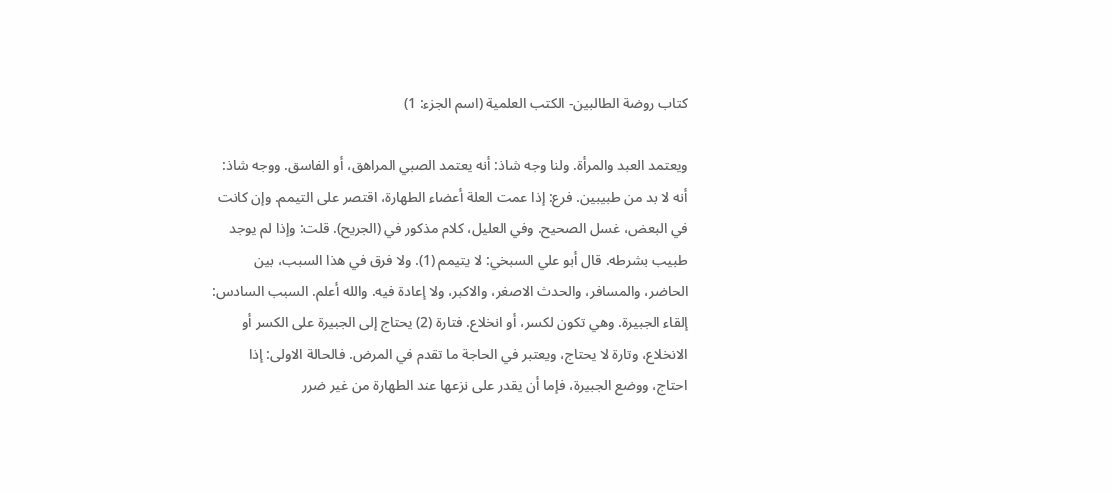كتاب روضة الطالبين- الكتب العلمية (اسم الجزء: 1)

ويعتمد العبد والمرأة. ولنا وجه شاذ: أنه يعتمد الصبي المراهق، أو الفاسق. ووجه شاذ: أنه لا بد من طبيبين. فرع: إذا عمت العلة أعضاء الطهارة، اقتصر على التيمم. وإن كانت في البعض، غسل الصحيح. وفي العليل، كلام مذكور في (الجريح). قلت: وإذا لم يوجد طبيب بشرطه. قال أبو علي السبخي: لا يتيمم (1). ولا فرق في هذا السبب، بين الحاضر، والمسافر، والحدث الاصغر، والاكبر، ولا إعادة فيه. والله أعلم. السبب السادس: إلقاء الجبيرة. وهي تكون لكسر، أو انخلاع. فتارة (2) يحتاج إلى الجبيرة على الكسر أو الانخلاع، وتارة لا يحتاج، ويعتبر في الحاجة ما تقدم في المرض. فالحالة الاولى: إذا احتاج، ووضع الجبيرة، فإما أن يقدر على نزعها عند الطهارة من غير ضرر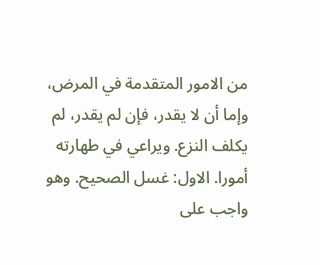من الامور المتقدمة في المرض، وإما أن لا يقدر، فإن لم يقدر، لم يكلف النزع. ويراعي في طهارته أمورا. الاول: غسل الصحيح. وهو واجب على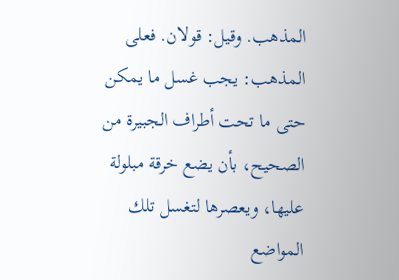المذهب. وقيل: قولان. فعلى المذهب: يجب غسل ما يمكن حتى ما تحت أطراف الجبيرة من الصحيح، بأن يضع خرقة مبلولة عليها، ويعصرها لتغسل تلك المواضع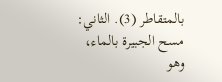بالمتقاطر (3). الثاني: مسح الجبيرة بالماء، وهو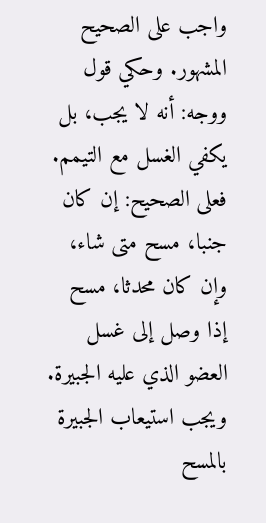واجب على الصحيح المشهور. وحكي قول ووجه: أنه لا يجب، بل يكفي الغسل مع التيمم. فعلى الصحيح: إن كان جنبا، مسح متى شاء، وإن كان محدثا، مسح إذا وصل إلى غسل العضو الذي عليه الجبيرة. ويجب استيعاب الجبيرة بالمسح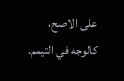على الاصح، كالوجه في التيمم.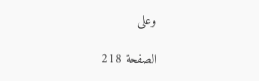وعلى

الصفحة 218